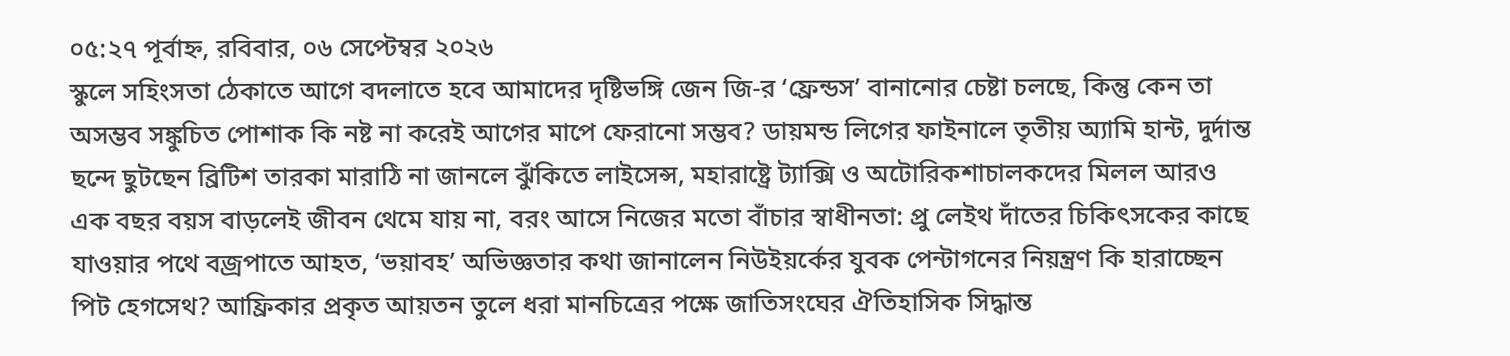০৫:২৭ পূর্বাহ্ন, রবিবার, ০৬ সেপ্টেম্বর ২০২৬
স্কুলে সহিংসতা ঠেকাতে আগে বদলাতে হবে আমাদের দৃষ্টিভঙ্গি জেন জি-র ‘ফ্রেন্ডস’ বানানোর চেষ্টা চলছে, কিন্তু কেন তা অসম্ভব সঙ্কুচিত পোশাক কি নষ্ট না করেই আগের মাপে ফেরানো সম্ভব? ডায়মন্ড লিগের ফাইনালে তৃতীয় অ্যামি হান্ট, দুর্দান্ত ছন্দে ছুটছেন ব্রিটিশ তারকা মারাঠি না জানলে ঝুঁকিতে লাইসেন্স, মহারাষ্ট্রে ট্যাক্সি ও অটোরিকশাচালকদের মিলল আরও এক বছর বয়স বাড়লেই জীবন থেমে যায় না, বরং আসে নিজের মতো বাঁচার স্বাধীনতা: প্রু লেইথ দাঁতের চিকিৎসকের কাছে যাওয়ার পথে বজ্রপাতে আহত, ‘ভয়াবহ’ অভিজ্ঞতার কথা জানালেন নিউইয়র্কের যুবক পেন্টাগনের নিয়ন্ত্রণ কি হারাচ্ছেন পিট হেগসেথ? আফ্রিকার প্রকৃত আয়তন তুলে ধরা মানচিত্রের পক্ষে জাতিসংঘের ঐতিহাসিক সিদ্ধান্ত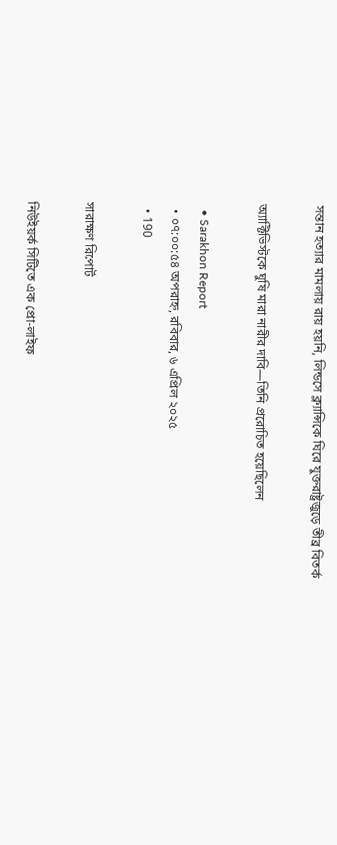সন্তান হত্যার মামলায় রায় হয়নি, লিন্ডসে ক্ল্যান্সিকে ঘিরে যুক্তরাষ্ট্রজুড়ে তীব্র বিতর্ক

অ্যাক্টিভিস্টকে ঘুষি মারা নারীর দাবি—তিনি প্ররোচিত হয়েছিলেন

  • Sarakhon Report
  • ০৭:০০:৫৪ অপরাহ্ন, রবিবার, ৬ এপ্রিল ২০২৫
  • 190

সারাক্ষণ রিপোর্ট

নিউইয়র্ক সিটিতে এক প্রো-লাইফ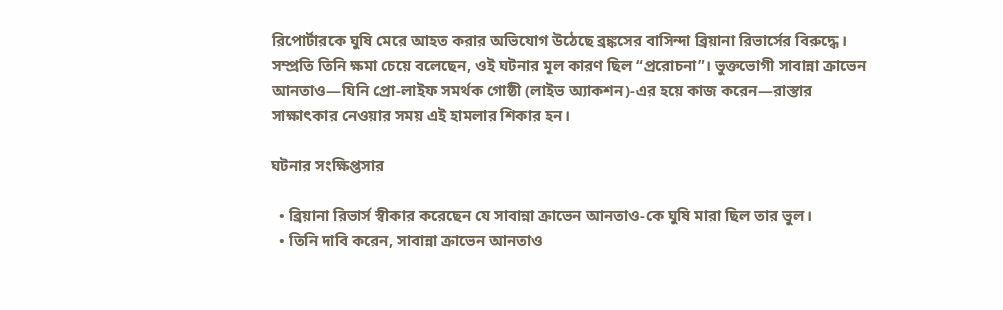রিপোর্টারকে ঘুষি মেরে আহত করার অভিযোগ উঠেছে ব্রঙ্কসের বাসিন্দা ব্রিয়ানা রিভার্সের বিরুদ্ধে। সম্প্রতি তিনি ক্ষমা চেয়ে বলেছেন, ওই ঘটনার মূল কারণ ছিল “প্ররোচনা”। ভুক্তভোগী সাবান্না ক্রাভেন আনতাও—যিনি প্রো-লাইফ সমর্থক গোষ্ঠী (লাইভ অ্যাকশন)-এর হয়ে কাজ করেন—রাস্তার সাক্ষাৎকার নেওয়ার সময় এই হামলার শিকার হন।

ঘটনার সংক্ষিপ্তসার

  • ব্রিয়ানা রিভার্স স্বীকার করেছেন যে সাবান্না ক্রাভেন আনতাও-কে ঘুষি মারা ছিল তার ভুল।
  • তিনি দাবি করেন, সাবান্না ক্রাভেন আনতাও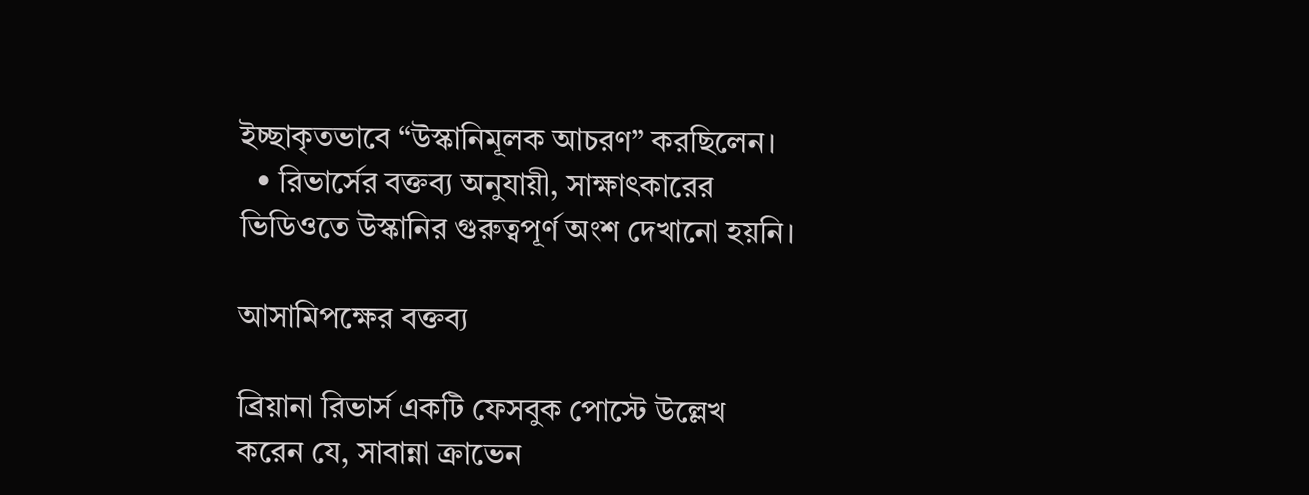ইচ্ছাকৃতভাবে “উস্কানিমূলক আচরণ” করছিলেন।
  • রিভার্সের বক্তব্য অনুযায়ী, সাক্ষাৎকারের ভিডিওতে উস্কানির গুরুত্বপূর্ণ অংশ দেখানো হয়নি।

আসামিপক্ষের বক্তব্য

ব্রিয়ানা রিভার্স একটি ফেসবুক পোস্টে উল্লেখ করেন যে, সাবান্না ক্রাভেন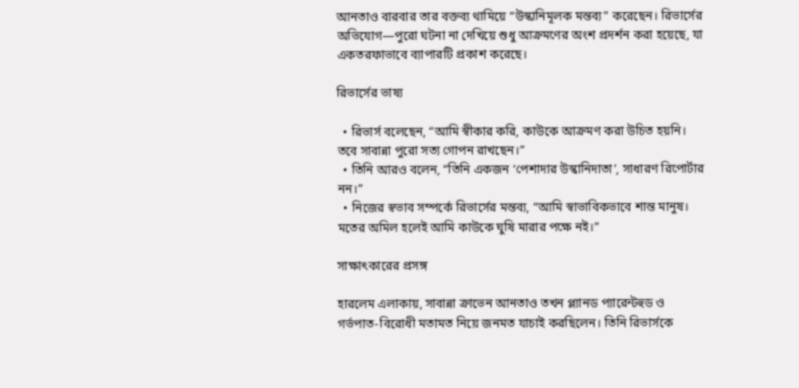আনতাও বারবার তার বক্তব্য থামিয়ে “উস্কানিমূলক মন্তব্য” করেছেন। রিভার্সের অভিযোগ—পুরো ঘটনা না দেখিয়ে শুধু আক্রমণের অংশ প্রদর্শন করা হয়েছে, যা একতরফাভাবে ব্যাপারটি প্রকাশ করেছে।

রিভার্সের ভাষ্য

  • রিভার্স বলেছেন, “আমি স্বীকার করি, কাউকে আক্রমণ করা উচিত হয়নি। তবে সাবান্না পুরো সত্য গোপন রাখছেন।”
  • তিনি আরও বলেন, “তিনি একজন ‘পেশাদার উস্কানিদাতা’, সাধারণ রিপোর্টার নন।”
  • নিজের স্বভাব সম্পর্কে রিভার্সের মন্তব্য, “আমি স্বাভাবিকভাবে শান্ত মানুষ। মতের অমিল হলেই আমি কাউকে ঘুষি মারার পক্ষে নই।”

সাক্ষাৎকারের প্রসঙ্গ

হারলেম এলাকায়, সাবান্না ক্রাভেন আনতাও তখন প্ল্যানড প্যারেন্টহুড ও গর্ভপাত-বিরোধী মতামত নিয়ে জনমত যাচাই করছিলেন। তিনি রিভার্সকে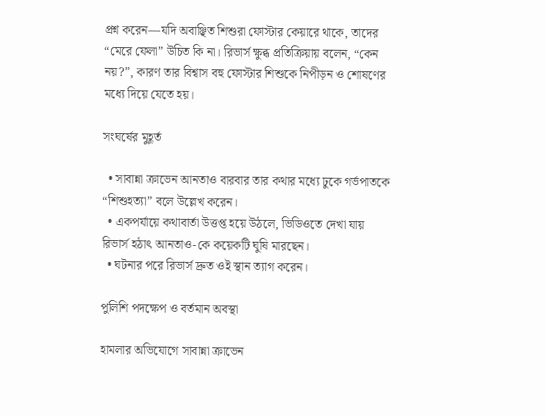প্রশ্ন করেন—যদি অবাঞ্ছিত শিশুরা ফোস্টার কেয়ারে থাকে, তাদের “মেরে ফেলা” উচিত কি না। রিভার্স ক্ষুব্ধ প্রতিক্রিয়ায় বলেন, “কেন নয়?”, কারণ তার বিশ্বাস বহু ফোস্টার শিশুকে নিপীড়ন ও শোষণের মধ্যে দিয়ে যেতে হয়।

সংঘর্ষের মুহূর্ত

  • সাবান্না ক্রাভেন আনতাও বারবার তার কথার মধ্যে ঢুকে গর্ভপাতকে “শিশুহত্যা” বলে উল্লেখ করেন।
  • একপর্যায়ে কথাবার্তা উত্তপ্ত হয়ে উঠলে, ভিডিওতে দেখা যায় রিভার্স হঠাৎ আনতাও-কে কয়েকটি ঘুষি মারছেন।
  • ঘটনার পরে রিভার্স দ্রুত ওই স্থান ত্যাগ করেন।

পুলিশি পদক্ষেপ ও বর্তমান অবস্থা

হামলার অভিযোগে সাবান্না ক্রাভেন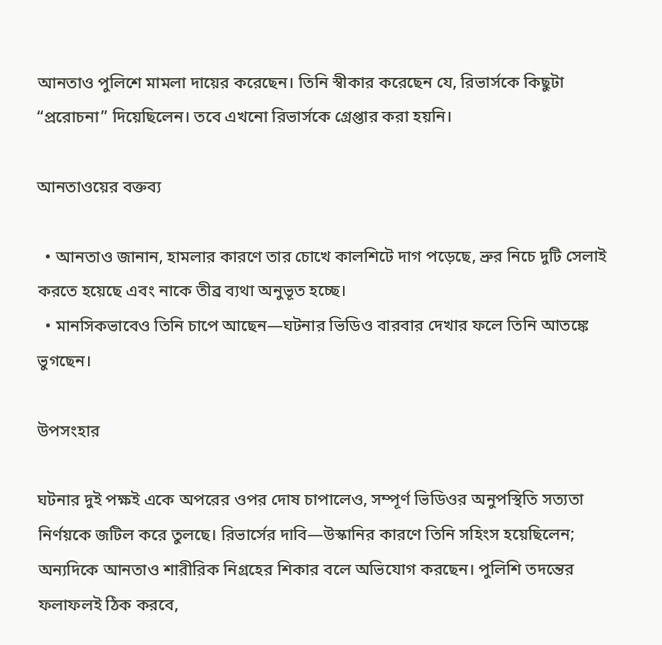আনতাও পুলিশে মামলা দায়ের করেছেন। তিনি স্বীকার করেছেন যে, রিভার্সকে কিছুটা “প্ররোচনা” দিয়েছিলেন। তবে এখনো রিভার্সকে গ্রেপ্তার করা হয়নি।

আনতাওয়ের বক্তব্য

  • আনতাও জানান, হামলার কারণে তার চোখে কালশিটে দাগ পড়েছে, ভ্রুর নিচে দুটি সেলাই করতে হয়েছে এবং নাকে তীব্র ব্যথা অনুভূত হচ্ছে।
  • মানসিকভাবেও তিনি চাপে আছেন—ঘটনার ভিডিও বারবার দেখার ফলে তিনি আতঙ্কে ভুগছেন।

উপসংহার

ঘটনার দুই পক্ষই একে অপরের ওপর দোষ চাপালেও, সম্পূর্ণ ভিডিওর অনুপস্থিতি সত্যতা নির্ণয়কে জটিল করে তুলছে। রিভার্সের দাবি—উস্কানির কারণে তিনি সহিংস হয়েছিলেন; অন্যদিকে আনতাও শারীরিক নিগ্রহের শিকার বলে অভিযোগ করছেন। পুলিশি তদন্তের ফলাফলই ঠিক করবে,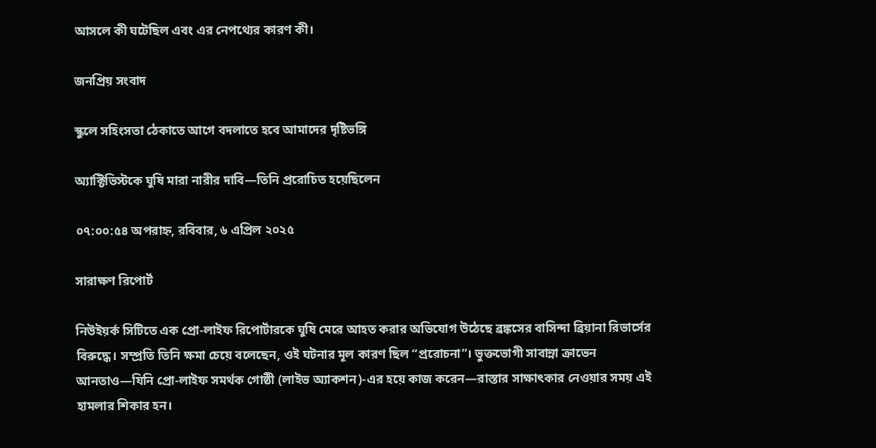আসলে কী ঘটেছিল এবং এর নেপথ্যের কারণ কী।

জনপ্রিয় সংবাদ

স্কুলে সহিংসতা ঠেকাতে আগে বদলাতে হবে আমাদের দৃষ্টিভঙ্গি

অ্যাক্টিভিস্টকে ঘুষি মারা নারীর দাবি—তিনি প্ররোচিত হয়েছিলেন

০৭:০০:৫৪ অপরাহ্ন, রবিবার, ৬ এপ্রিল ২০২৫

সারাক্ষণ রিপোর্ট

নিউইয়র্ক সিটিতে এক প্রো-লাইফ রিপোর্টারকে ঘুষি মেরে আহত করার অভিযোগ উঠেছে ব্রঙ্কসের বাসিন্দা ব্রিয়ানা রিভার্সের বিরুদ্ধে। সম্প্রতি তিনি ক্ষমা চেয়ে বলেছেন, ওই ঘটনার মূল কারণ ছিল “প্ররোচনা”। ভুক্তভোগী সাবান্না ক্রাভেন আনতাও—যিনি প্রো-লাইফ সমর্থক গোষ্ঠী (লাইভ অ্যাকশন)-এর হয়ে কাজ করেন—রাস্তার সাক্ষাৎকার নেওয়ার সময় এই হামলার শিকার হন।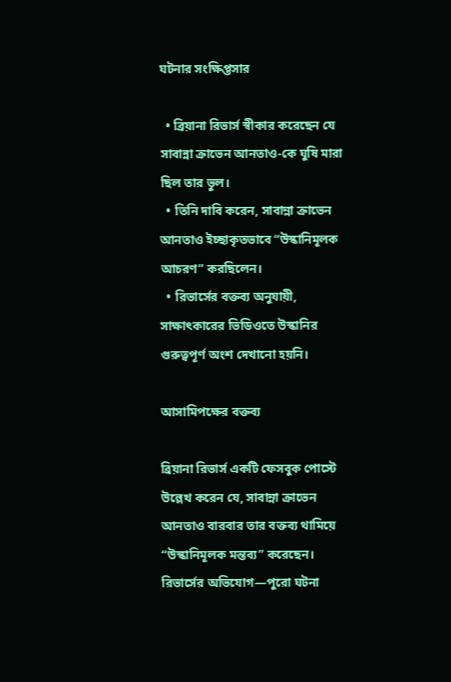ঘটনার সংক্ষিপ্তসার

  • ব্রিয়ানা রিভার্স স্বীকার করেছেন যে সাবান্না ক্রাভেন আনতাও-কে ঘুষি মারা ছিল তার ভুল।
  • তিনি দাবি করেন, সাবান্না ক্রাভেন আনতাও ইচ্ছাকৃতভাবে “উস্কানিমূলক আচরণ” করছিলেন।
  • রিভার্সের বক্তব্য অনুযায়ী, সাক্ষাৎকারের ভিডিওতে উস্কানির গুরুত্বপূর্ণ অংশ দেখানো হয়নি।

আসামিপক্ষের বক্তব্য

ব্রিয়ানা রিভার্স একটি ফেসবুক পোস্টে উল্লেখ করেন যে, সাবান্না ক্রাভেন আনতাও বারবার তার বক্তব্য থামিয়ে “উস্কানিমূলক মন্তব্য” করেছেন। রিভার্সের অভিযোগ—পুরো ঘটনা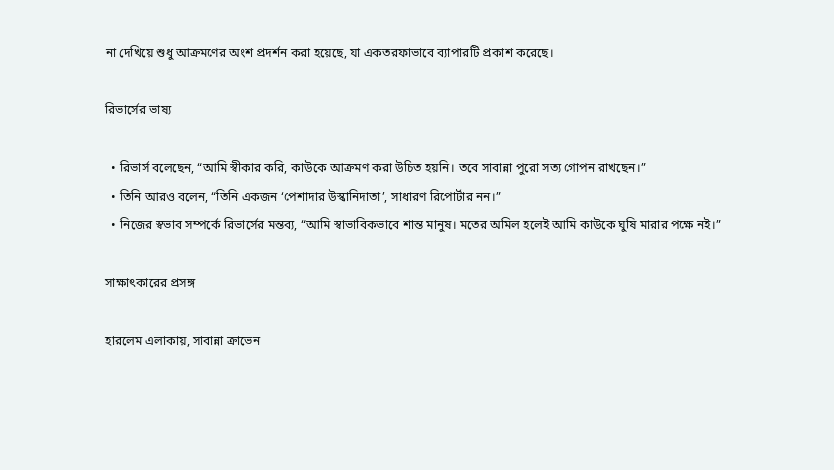না দেখিয়ে শুধু আক্রমণের অংশ প্রদর্শন করা হয়েছে, যা একতরফাভাবে ব্যাপারটি প্রকাশ করেছে।

রিভার্সের ভাষ্য

  • রিভার্স বলেছেন, “আমি স্বীকার করি, কাউকে আক্রমণ করা উচিত হয়নি। তবে সাবান্না পুরো সত্য গোপন রাখছেন।”
  • তিনি আরও বলেন, “তিনি একজন ‘পেশাদার উস্কানিদাতা’, সাধারণ রিপোর্টার নন।”
  • নিজের স্বভাব সম্পর্কে রিভার্সের মন্তব্য, “আমি স্বাভাবিকভাবে শান্ত মানুষ। মতের অমিল হলেই আমি কাউকে ঘুষি মারার পক্ষে নই।”

সাক্ষাৎকারের প্রসঙ্গ

হারলেম এলাকায়, সাবান্না ক্রাভেন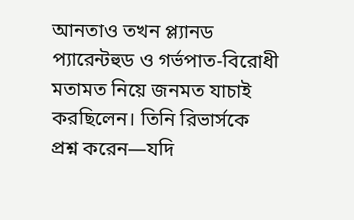আনতাও তখন প্ল্যানড প্যারেন্টহুড ও গর্ভপাত-বিরোধী মতামত নিয়ে জনমত যাচাই করছিলেন। তিনি রিভার্সকে প্রশ্ন করেন—যদি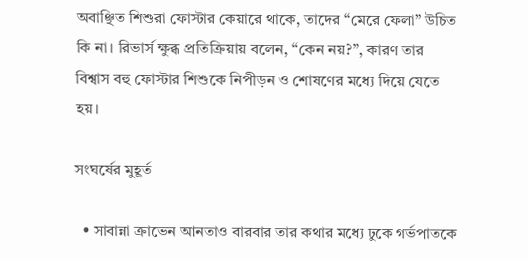অবাঞ্ছিত শিশুরা ফোস্টার কেয়ারে থাকে, তাদের “মেরে ফেলা” উচিত কি না। রিভার্স ক্ষুব্ধ প্রতিক্রিয়ায় বলেন, “কেন নয়?”, কারণ তার বিশ্বাস বহু ফোস্টার শিশুকে নিপীড়ন ও শোষণের মধ্যে দিয়ে যেতে হয়।

সংঘর্ষের মুহূর্ত

  • সাবান্না ক্রাভেন আনতাও বারবার তার কথার মধ্যে ঢুকে গর্ভপাতকে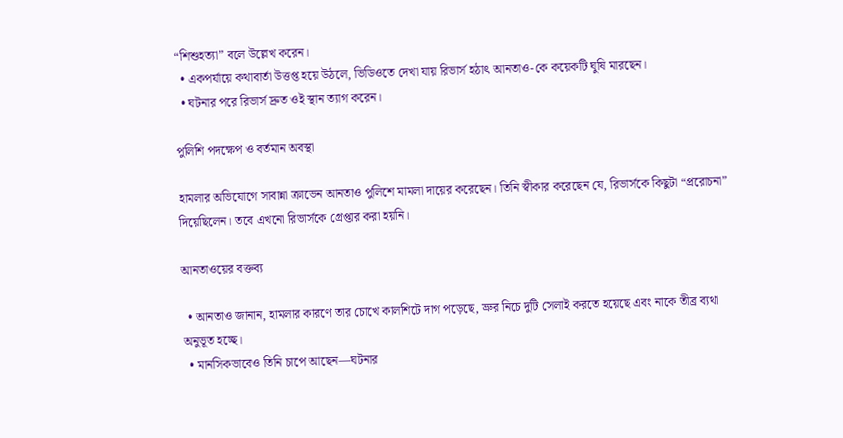“শিশুহত্যা” বলে উল্লেখ করেন।
  • একপর্যায়ে কথাবার্তা উত্তপ্ত হয়ে উঠলে, ভিডিওতে দেখা যায় রিভার্স হঠাৎ আনতাও-কে কয়েকটি ঘুষি মারছেন।
  • ঘটনার পরে রিভার্স দ্রুত ওই স্থান ত্যাগ করেন।

পুলিশি পদক্ষেপ ও বর্তমান অবস্থা

হামলার অভিযোগে সাবান্না ক্রাভেন আনতাও পুলিশে মামলা দায়ের করেছেন। তিনি স্বীকার করেছেন যে, রিভার্সকে কিছুটা “প্ররোচনা” দিয়েছিলেন। তবে এখনো রিভার্সকে গ্রেপ্তার করা হয়নি।

আনতাওয়ের বক্তব্য

  • আনতাও জানান, হামলার কারণে তার চোখে কালশিটে দাগ পড়েছে, ভ্রুর নিচে দুটি সেলাই করতে হয়েছে এবং নাকে তীব্র ব্যথা অনুভূত হচ্ছে।
  • মানসিকভাবেও তিনি চাপে আছেন—ঘটনার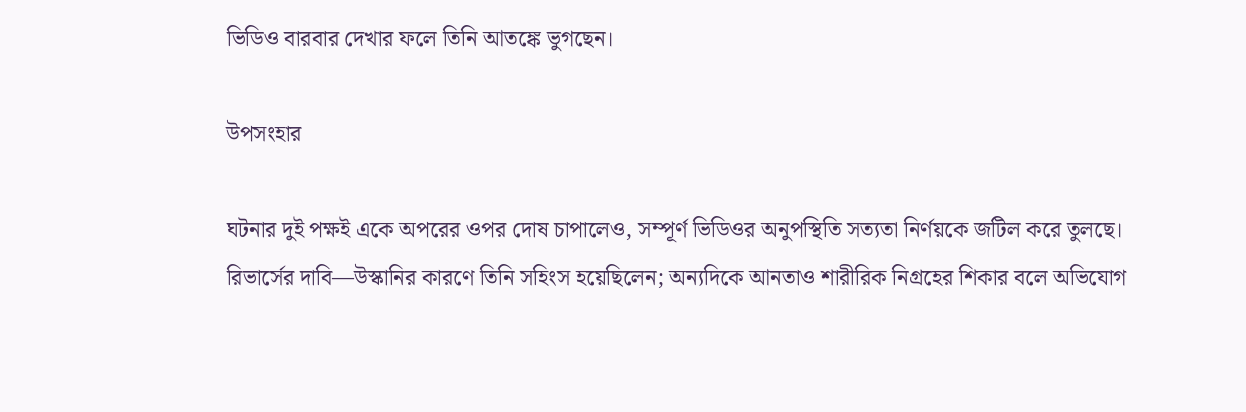ভিডিও বারবার দেখার ফলে তিনি আতঙ্কে ভুগছেন।

উপসংহার

ঘটনার দুই পক্ষই একে অপরের ওপর দোষ চাপালেও, সম্পূর্ণ ভিডিওর অনুপস্থিতি সত্যতা নির্ণয়কে জটিল করে তুলছে। রিভার্সের দাবি—উস্কানির কারণে তিনি সহিংস হয়েছিলেন; অন্যদিকে আনতাও শারীরিক নিগ্রহের শিকার বলে অভিযোগ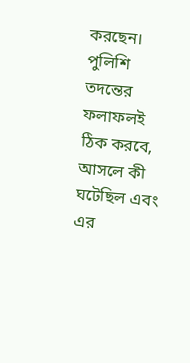করছেন। পুলিশি তদন্তের ফলাফলই ঠিক করবে, আসলে কী ঘটেছিল এবং এর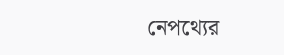নেপথ্যের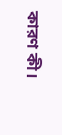কারণ কী।